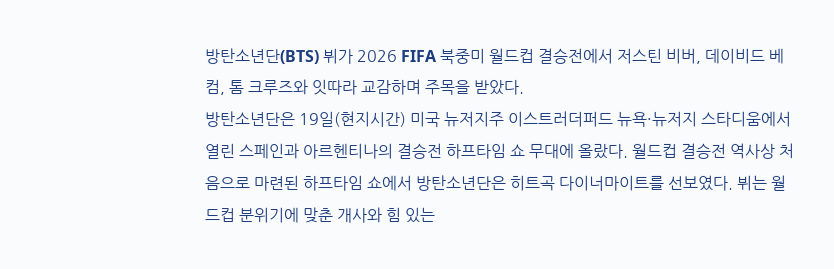방탄소년단(BTS) 뷔가 2026 FIFA 북중미 월드컵 결승전에서 저스틴 비버, 데이비드 베컴, 톰 크루즈와 잇따라 교감하며 주목을 받았다.
방탄소년단은 19일(현지시간) 미국 뉴저지주 이스트러더퍼드 뉴욕·뉴저지 스타디움에서 열린 스페인과 아르헨티나의 결승전 하프타임 쇼 무대에 올랐다. 월드컵 결승전 역사상 처음으로 마련된 하프타임 쇼에서 방탄소년단은 히트곡 다이너마이트를 선보였다. 뷔는 월드컵 분위기에 맞춘 개사와 힘 있는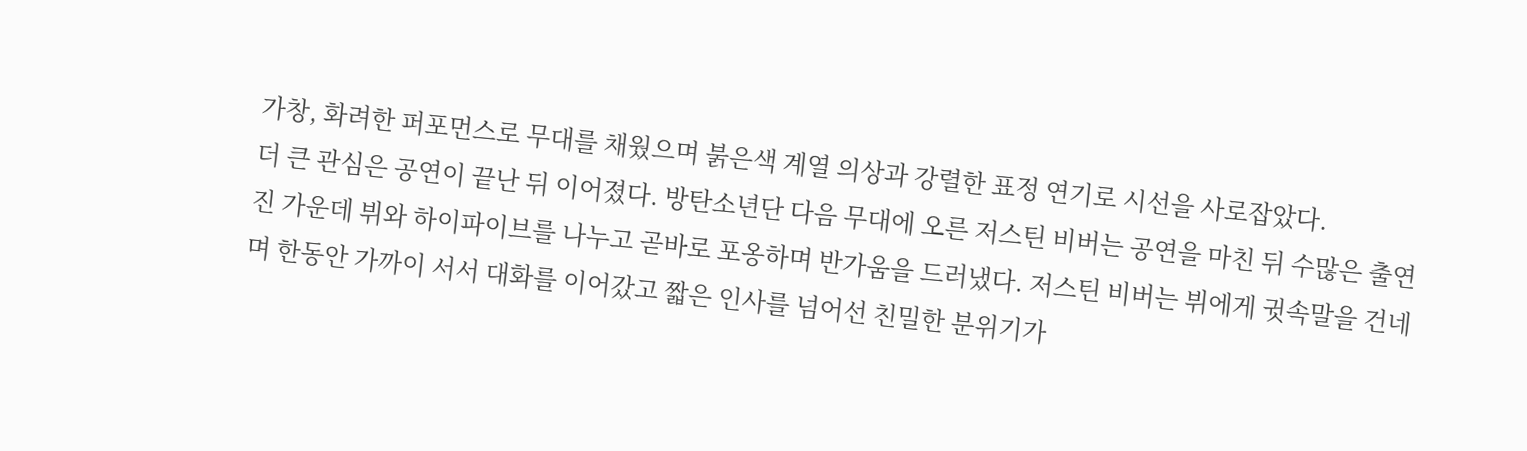가창, 화려한 퍼포먼스로 무대를 채웠으며 붉은색 계열 의상과 강렬한 표정 연기로 시선을 사로잡았다.
더 큰 관심은 공연이 끝난 뒤 이어졌다. 방탄소년단 다음 무대에 오른 저스틴 비버는 공연을 마친 뒤 수많은 출연진 가운데 뷔와 하이파이브를 나누고 곧바로 포옹하며 반가움을 드러냈다. 저스틴 비버는 뷔에게 귓속말을 건네며 한동안 가까이 서서 대화를 이어갔고 짧은 인사를 넘어선 친밀한 분위기가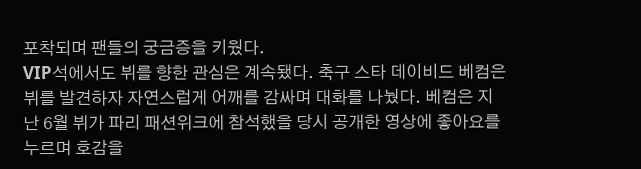포착되며 팬들의 궁금증을 키웠다.
VIP석에서도 뷔를 향한 관심은 계속됐다. 축구 스타 데이비드 베컴은 뷔를 발견하자 자연스럽게 어깨를 감싸며 대화를 나눴다. 베컴은 지난 6월 뷔가 파리 패션위크에 참석했을 당시 공개한 영상에 좋아요를 누르며 호감을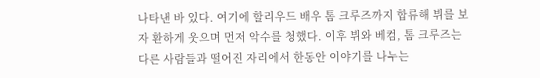나타낸 바 있다. 여기에 할리우드 배우 톰 크루즈까지 합류해 뷔를 보자 환하게 웃으며 먼저 악수를 청했다. 이후 뷔와 베컴, 톰 크루즈는 다른 사람들과 떨어진 자리에서 한동안 이야기를 나누는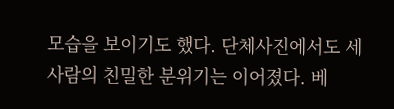모습을 보이기도 했다. 단체사진에서도 세 사람의 친밀한 분위기는 이어졌다. 베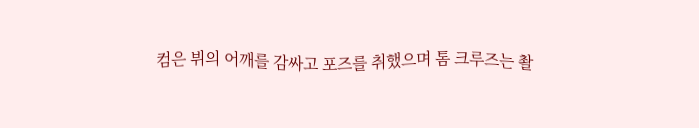컴은 뷔의 어깨를 감싸고 포즈를 취했으며 톰 크루즈는 촬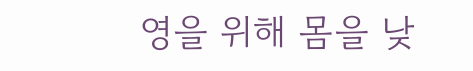영을 위해 몸을 낮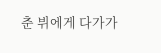춘 뷔에게 다가가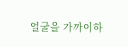얼굴을 가까이하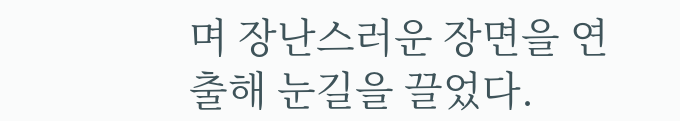며 장난스러운 장면을 연출해 눈길을 끌었다.